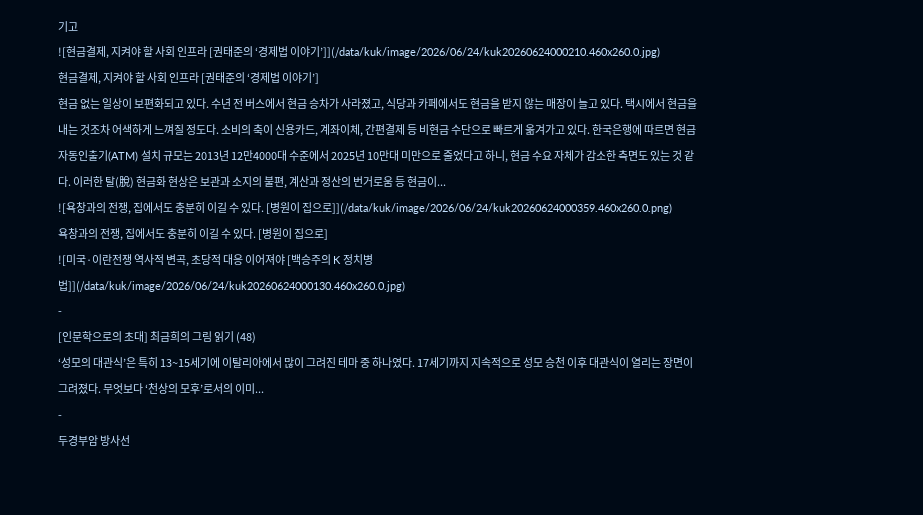기고
![현금결제, 지켜야 할 사회 인프라 [권태준의 ‘경제법 이야기’]](/data/kuk/image/2026/06/24/kuk20260624000210.460x260.0.jpg)
현금결제, 지켜야 할 사회 인프라 [권태준의 ‘경제법 이야기’]
현금 없는 일상이 보편화되고 있다. 수년 전 버스에서 현금 승차가 사라졌고, 식당과 카페에서도 현금을 받지 않는 매장이 늘고 있다. 택시에서 현금을 내는 것조차 어색하게 느껴질 정도다. 소비의 축이 신용카드, 계좌이체, 간편결제 등 비현금 수단으로 빠르게 옮겨가고 있다. 한국은행에 따르면 현금자동인출기(ATM) 설치 규모는 2013년 12만4000대 수준에서 2025년 10만대 미만으로 줄었다고 하니, 현금 수요 자체가 감소한 측면도 있는 것 같다. 이러한 탈(脫) 현금화 현상은 보관과 소지의 불편, 계산과 정산의 번거로움 등 현금이...
![욕창과의 전쟁, 집에서도 충분히 이길 수 있다. [병원이 집으로]](/data/kuk/image/2026/06/24/kuk20260624000359.460x260.0.png)
욕창과의 전쟁, 집에서도 충분히 이길 수 있다. [병원이 집으로]
![미국·이란전쟁 역사적 변곡, 초당적 대응 이어져야 [백승주의 K 정치병법]](/data/kuk/image/2026/06/24/kuk20260624000130.460x260.0.jpg)
-
[인문학으로의 초대] 최금희의 그림 읽기 (48)
‘성모의 대관식’은 특히 13~15세기에 이탈리아에서 많이 그려진 테마 중 하나였다. 17세기까지 지속적으로 성모 승천 이후 대관식이 열리는 장면이 그려졌다. 무엇보다 ‘천상의 모후’로서의 이미...
-
두경부암 방사선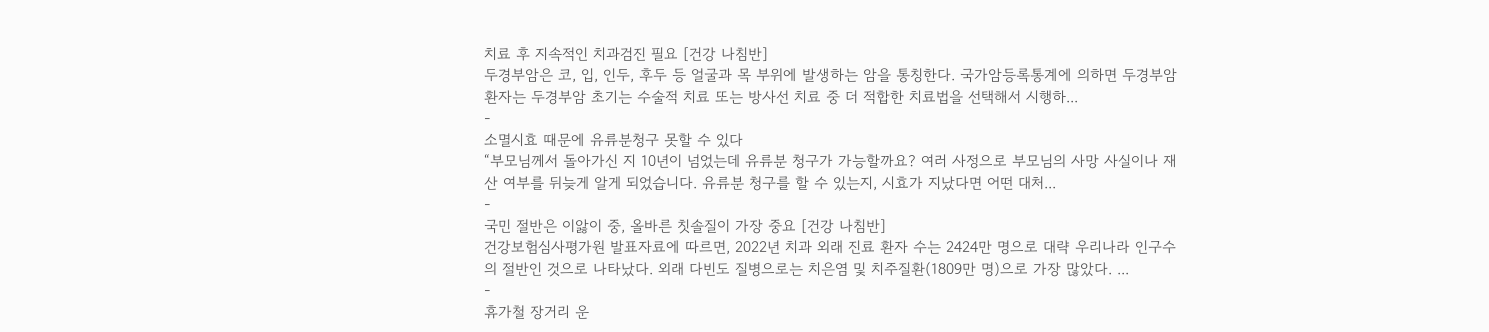치료 후 지속적인 치과검진 필요 [건강 나침반]
두경부암은 코, 입, 인두, 후두 등 얼굴과 목 부위에 발생하는 암을 통칭한다. 국가암등록통계에 의하면 두경부암 환자는 두경부암 초기는 수술적 치료 또는 방사선 치료 중 더 적합한 치료법을 선택해서 시행하...
-
소멸시효 때문에 유류분청구 못할 수 있다
“부모님께서 돌아가신 지 10년이 넘었는데 유류분 청구가 가능할까요? 여러 사정으로 부모님의 사망 사실이나 재산 여부를 뒤늦게 알게 되었습니다. 유류분 청구를 할 수 있는지, 시효가 지났다면 어떤 대처...
-
국민 절반은 이앓이 중, 올바른 칫솔질이 가장 중요 [건강 나침반]
건강보험심사평가원 발표자료에 따르면, 2022년 치과 외래 진료 환자 수는 2424만 명으로 대략 우리나라 인구수의 절반인 것으로 나타났다. 외래 다빈도 질병으로는 치은염 및 치주질환(1809만 명)으로 가장 많았다. ...
-
휴가철 장거리 운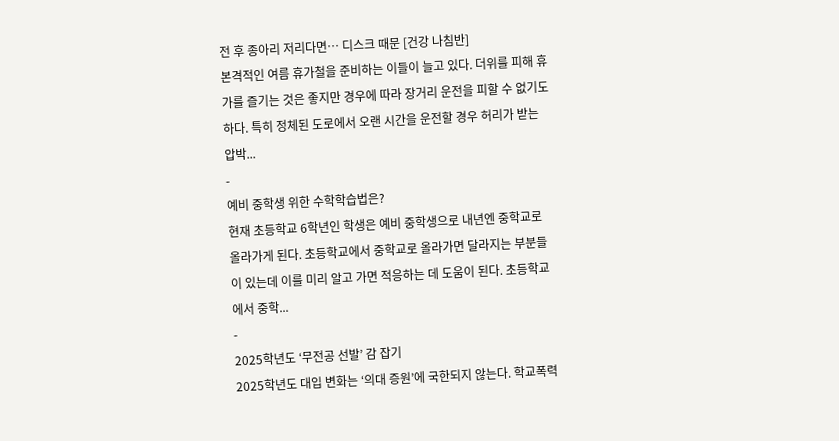전 후 종아리 저리다면… 디스크 때문 [건강 나침반]
본격적인 여름 휴가철을 준비하는 이들이 늘고 있다. 더위를 피해 휴가를 즐기는 것은 좋지만 경우에 따라 장거리 운전을 피할 수 없기도 하다. 특히 정체된 도로에서 오랜 시간을 운전할 경우 허리가 받는 압박...
-
예비 중학생 위한 수학학습법은?
현재 초등학교 6학년인 학생은 예비 중학생으로 내년엔 중학교로 올라가게 된다. 초등학교에서 중학교로 올라가면 달라지는 부분들이 있는데 이를 미리 알고 가면 적응하는 데 도움이 된다. 초등학교에서 중학...
-
2025학년도 ‘무전공 선발’ 감 잡기
2025학년도 대입 변화는 ‘의대 증원’에 국한되지 않는다. 학교폭력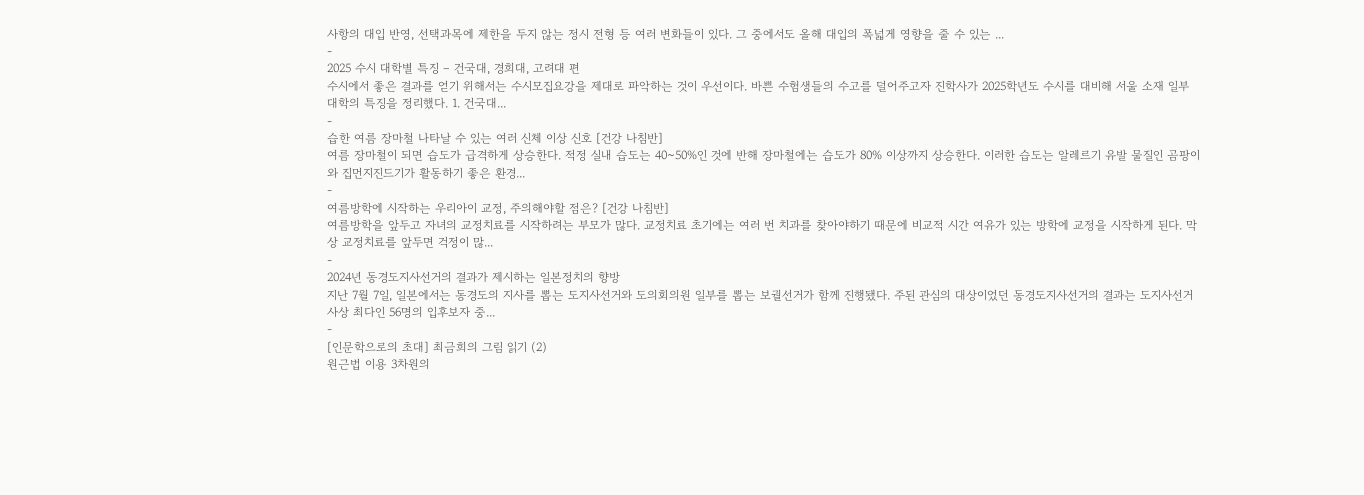사항의 대입 반영, 선택과목에 제한을 두지 않는 정시 전형 등 여러 변화들이 있다. 그 중에서도 올해 대입의 폭넓게 영향을 줄 수 있는 ...
-
2025 수시 대학별 특징 – 건국대, 경희대, 고려대 편
수시에서 좋은 결과를 얻기 위해서는 수시모집요강을 제대로 파악하는 것이 우선이다. 바쁜 수험생들의 수고를 덜어주고자 진학사가 2025학년도 수시를 대비해 서울 소재 일부 대학의 특징을 정리했다. 1. 건국대...
-
습한 여름 장마철 나타날 수 있는 여러 신체 이상 신호 [건강 나침반]
여름 장마철이 되면 습도가 급격하게 상승한다. 적정 실내 습도는 40~50%인 것에 반해 장마철에는 습도가 80% 이상까지 상승한다. 이러한 습도는 알레르기 유발 물질인 곰팡이와 집먼지진드기가 활동하기 좋은 환경...
-
여름방학에 시작하는 우리아이 교정, 주의해야할 점은? [건강 나침반]
여름방학을 앞두고 자녀의 교정치료를 시작하려는 부모가 많다. 교정치료 초기에는 여러 번 치과를 찾아야하기 때문에 비교적 시간 여유가 있는 방학에 교정을 시작하게 된다. 막상 교정치료를 앞두면 걱정이 많...
-
2024년 동경도지사선거의 결과가 제시하는 일본정치의 향방
지난 7월 7일, 일본에서는 동경도의 지사를 뽑는 도지사선거와 도의회의원 일부를 뽑는 보궐선거가 함께 진행됐다. 주된 관심의 대상이었던 동경도지사선거의 결과는 도지사선거 사상 최다인 56명의 입후보자 중...
-
[인문학으로의 초대] 최금희의 그림 읽기 (2)
원근법 이용 3차원의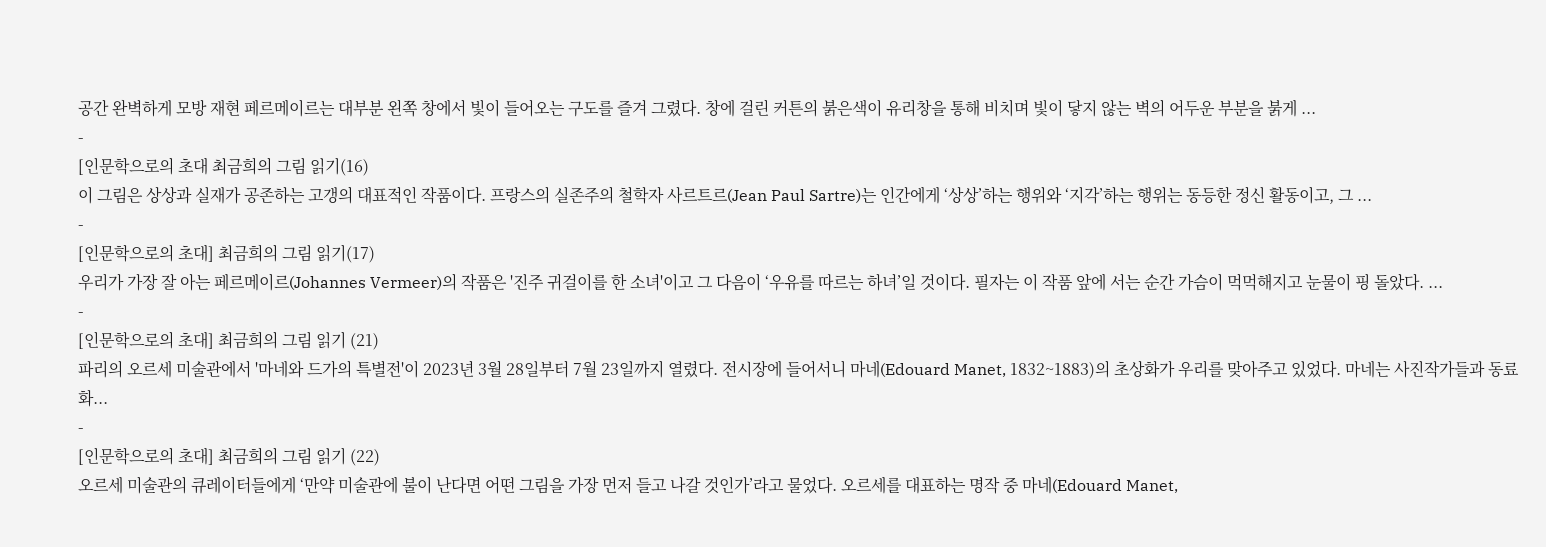공간 완벽하게 모방 재현 페르메이르는 대부분 왼쪽 창에서 빛이 들어오는 구도를 즐겨 그렸다. 창에 걸린 커튼의 붉은색이 유리창을 통해 비치며 빛이 닿지 않는 벽의 어두운 부분을 붉게 ...
-
[인문학으로의 초대 최금희의 그림 읽기(16)
이 그림은 상상과 실재가 공존하는 고갱의 대표적인 작품이다. 프랑스의 실존주의 철학자 사르트르(Jean Paul Sartre)는 인간에게 ‘상상’하는 행위와 ‘지각’하는 행위는 동등한 정신 활동이고, 그 ...
-
[인문학으로의 초대] 최금희의 그림 읽기(17)
우리가 가장 잘 아는 페르메이르(Johannes Vermeer)의 작품은 '진주 귀걸이를 한 소녀'이고 그 다음이 ‘우유를 따르는 하녀’일 것이다. 필자는 이 작품 앞에 서는 순간 가슴이 먹먹해지고 눈물이 핑 돌았다. ...
-
[인문학으로의 초대] 최금희의 그림 읽기 (21)
파리의 오르세 미술관에서 '마네와 드가의 특별전'이 2023년 3월 28일부터 7월 23일까지 열렸다. 전시장에 들어서니 마네(Edouard Manet, 1832~1883)의 초상화가 우리를 맞아주고 있었다. 마네는 사진작가들과 동료 화...
-
[인문학으로의 초대] 최금희의 그림 읽기 (22)
오르세 미술관의 큐레이터들에게 ‘만약 미술관에 불이 난다면 어떤 그림을 가장 먼저 들고 나갈 것인가’라고 물었다. 오르세를 대표하는 명작 중 마네(Edouard Manet,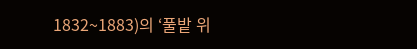1832~1883)의 ‘풀밭 위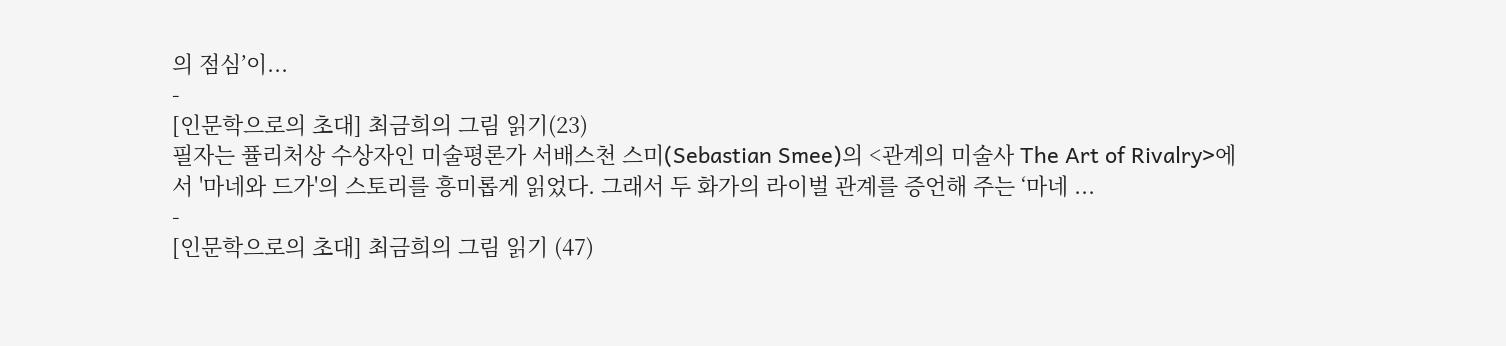의 점심’이...
-
[인문학으로의 초대] 최금희의 그림 읽기(23)
필자는 퓰리처상 수상자인 미술평론가 서배스천 스미(Sebastian Smee)의 <관계의 미술사 The Art of Rivalry>에서 '마네와 드가'의 스토리를 흥미롭게 읽었다. 그래서 두 화가의 라이벌 관계를 증언해 주는 ‘마네 ...
-
[인문학으로의 초대] 최금희의 그림 읽기 (47)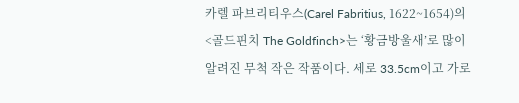카렐 파브리티우스(Carel Fabritius, 1622~1654)의 <골드핀치 The Goldfinch>는 ‘황금방울새’로 많이 알려진 무척 작은 작품이다. 세로 33.5cm이고 가로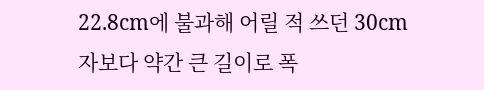22.8cm에 불과해 어릴 적 쓰던 30cm 자보다 약간 큰 길이로 폭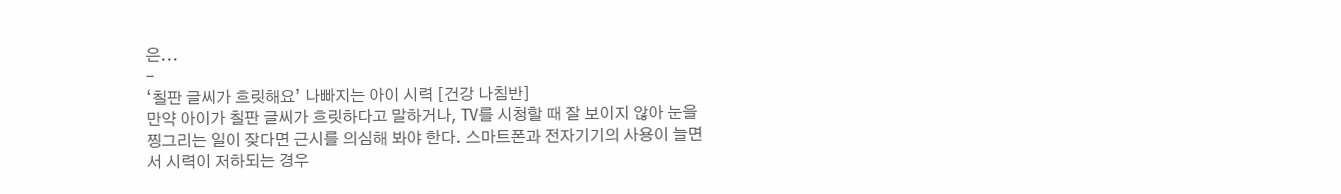은...
-
‘칠판 글씨가 흐릿해요’ 나빠지는 아이 시력 [건강 나침반]
만약 아이가 칠판 글씨가 흐릿하다고 말하거나, TV를 시청할 때 잘 보이지 않아 눈을 찡그리는 일이 잦다면 근시를 의심해 봐야 한다. 스마트폰과 전자기기의 사용이 늘면서 시력이 저하되는 경우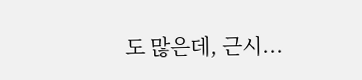도 많은데, 근시...